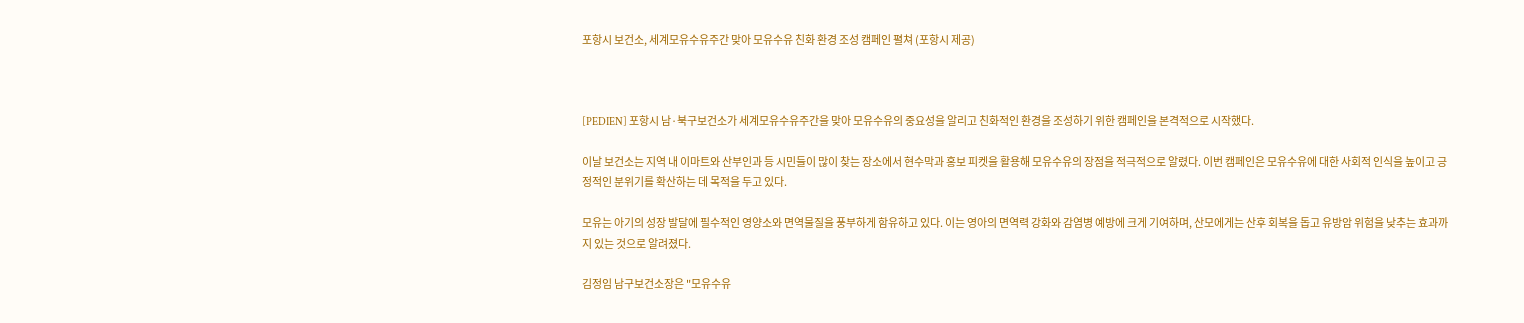포항시 보건소, 세계모유수유주간 맞아 모유수유 친화 환경 조성 캠페인 펼쳐 (포항시 제공)



[PEDIEN] 포항시 남·북구보건소가 세계모유수유주간을 맞아 모유수유의 중요성을 알리고 친화적인 환경을 조성하기 위한 캠페인을 본격적으로 시작했다.

이날 보건소는 지역 내 이마트와 산부인과 등 시민들이 많이 찾는 장소에서 현수막과 홍보 피켓을 활용해 모유수유의 장점을 적극적으로 알렸다. 이번 캠페인은 모유수유에 대한 사회적 인식을 높이고 긍정적인 분위기를 확산하는 데 목적을 두고 있다.

모유는 아기의 성장 발달에 필수적인 영양소와 면역물질을 풍부하게 함유하고 있다. 이는 영아의 면역력 강화와 감염병 예방에 크게 기여하며, 산모에게는 산후 회복을 돕고 유방암 위험을 낮추는 효과까지 있는 것으로 알려졌다.

김정임 남구보건소장은 "모유수유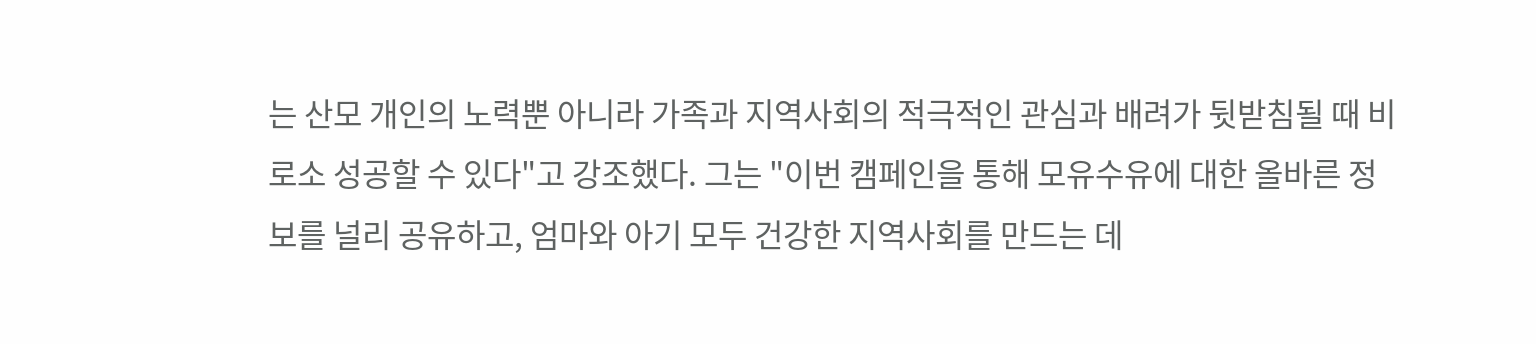는 산모 개인의 노력뿐 아니라 가족과 지역사회의 적극적인 관심과 배려가 뒷받침될 때 비로소 성공할 수 있다"고 강조했다. 그는 "이번 캠페인을 통해 모유수유에 대한 올바른 정보를 널리 공유하고, 엄마와 아기 모두 건강한 지역사회를 만드는 데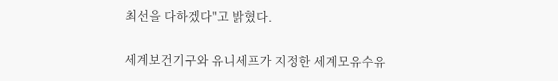최선을 다하겠다"고 밝혔다.

세계보건기구와 유니세프가 지정한 세계모유수유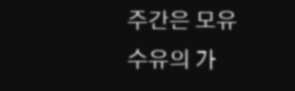주간은 모유수유의 가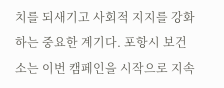치를 되새기고 사회적 지지를 강화하는 중요한 계기다. 포항시 보건소는 이번 캠페인을 시작으로 지속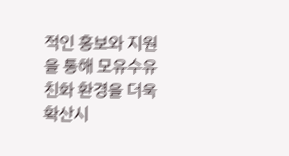적인 홍보와 지원을 통해 모유수유 친화 환경을 더욱 확산시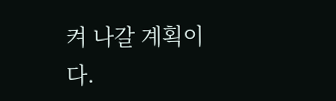켜 나갈 계획이다.